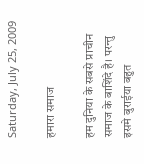Saturday, July 25, 2009

हमारा समाज

हम दुनिया के सबसे प्राचीन समाज के बाशिंदे है। परन्तु इसमे बुराईया बहुत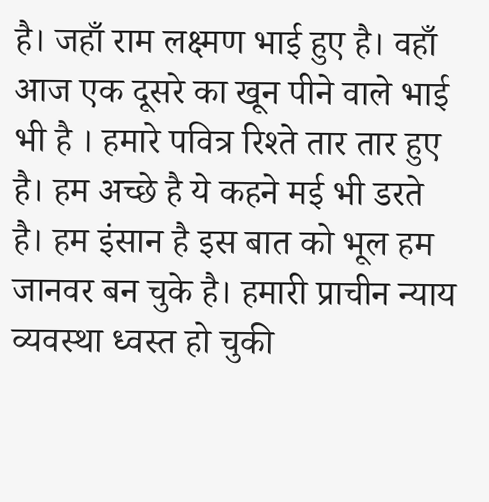है। जहाँ राम लक्ष्मण भाई हुए है। वहाँ आज एक दूसरे का खून पीने वाले भाई भी है । हमारे पवित्र रिश्ते तार तार हुए है। हम अच्छे है ये कहने मई भी डरते है। हम इंसान है इस बात को भूल हम जानवर बन चुके है। हमारी प्राचीन न्याय व्यवस्था ध्वस्त हो चुकी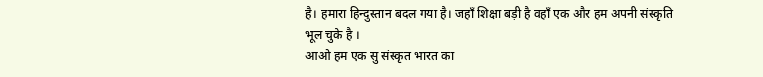है। हमारा हिन्दुस्तान बदल गया है। जहाँ शिक्षा बड़ी है वहाँ एक और हम अपनी संस्कृति भूल चुके है ।
आओ हम एक सु संस्कृत भारत का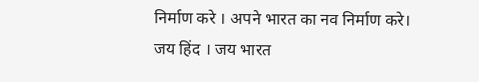निर्माण करे । अपने भारत का नव निर्माण करे।
जय हिंद । जय भारत